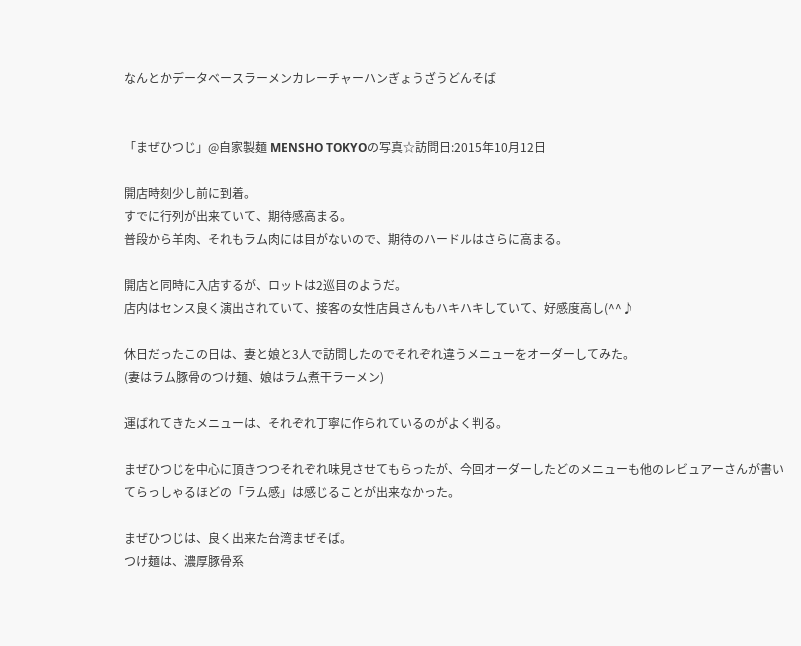なんとかデータベースラーメンカレーチャーハンぎょうざうどんそば


「まぜひつじ」@自家製麺 MENSHO TOKYOの写真☆訪問日:2015年10月12日

開店時刻少し前に到着。
すでに行列が出来ていて、期待感高まる。
普段から羊肉、それもラム肉には目がないので、期待のハードルはさらに高まる。

開店と同時に入店するが、ロットは2巡目のようだ。
店内はセンス良く演出されていて、接客の女性店員さんもハキハキしていて、好感度高し(^^♪

休日だったこの日は、妻と娘と3人で訪問したのでそれぞれ違うメニューをオーダーしてみた。
(妻はラム豚骨のつけ麺、娘はラム煮干ラーメン)

運ばれてきたメニューは、それぞれ丁寧に作られているのがよく判る。

まぜひつじを中心に頂きつつそれぞれ味見させてもらったが、今回オーダーしたどのメニューも他のレビュアーさんが書いてらっしゃるほどの「ラム感」は感じることが出来なかった。

まぜひつじは、良く出来た台湾まぜそば。
つけ麺は、濃厚豚骨系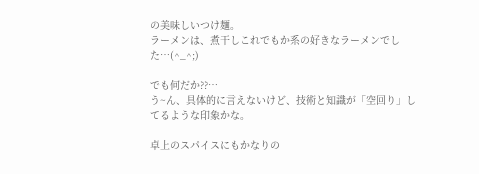の美味しいつけ麺。
ラーメンは、煮干しこれでもか系の好きなラーメンでした…(^_^;)

でも何だか??…
う~ん、具体的に言えないけど、技術と知識が「空回り」してるような印象かな。

卓上のスパイスにもかなりの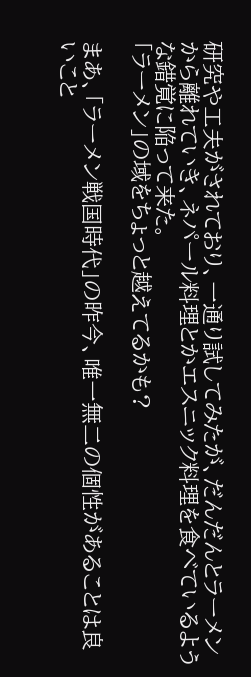研究や工夫がされており、一通り試してみたが、だんだんとラーメンから離れていき、ネパール料理とかエスニック料理を食べているような錯覚に陥って来た。
「ラーメン」の域をちょっと越えてるかも?

まあ、「ラーメン戦国時代」の昨今、唯一無二の個性があることは良いこと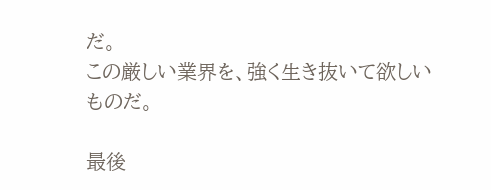だ。
この厳しい業界を、強く生き抜いて欲しいものだ。

最後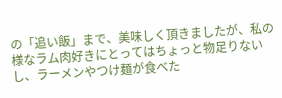の「追い飯」まで、美味しく頂きましたが、私の様なラム肉好きにとってはちょっと物足りないし、ラーメンやつけ麺が食べた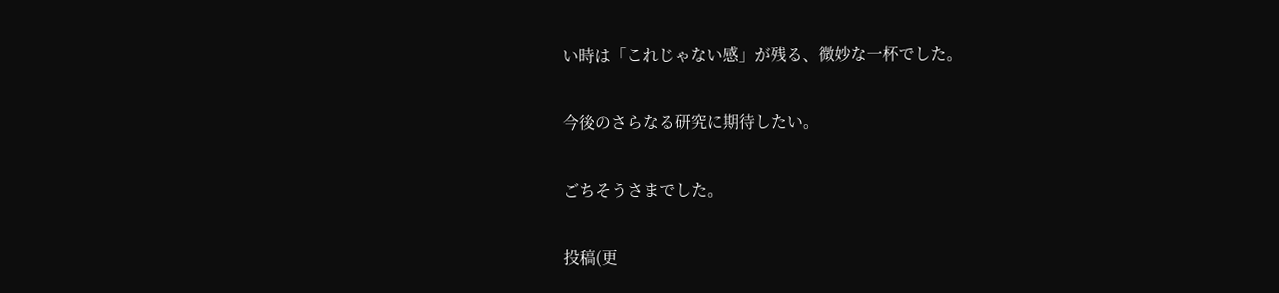い時は「これじゃない感」が残る、微妙な一杯でした。

今後のさらなる研究に期待したい。

ごちそうさまでした。

投稿(更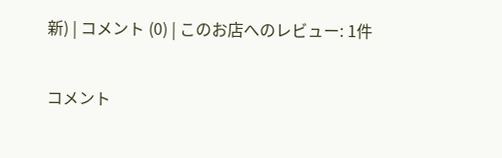新) | コメント (0) | このお店へのレビュー: 1件

コメント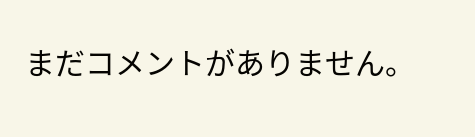まだコメントがありません。